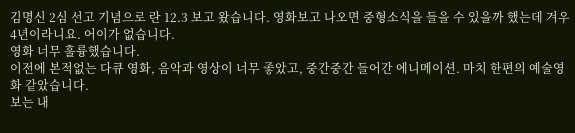김명신 2심 선고 기념으로 란 12.3 보고 왔습니다. 영화보고 나오면 중형소식을 들을 수 있을까 했는데 겨우 4년이라니요. 어이가 없습니다.
영화 너무 훌륭했습니다.
이전에 본적없는 다큐 영화, 음악과 영상이 너무 좋았고, 중간중간 들어간 에니메이션. 마치 한편의 예술영화 같았습니다.
보는 내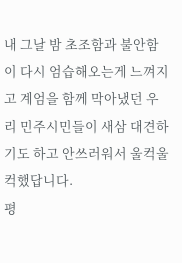내 그날 밤 초조함과 불안함이 다시 엄습해오는게 느껴지고 계엄을 함께 막아냈던 우리 민주시민들이 새삼 대견하기도 하고 안쓰러워서 울컥울컥했답니다.
평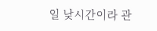일 낮시간이라 관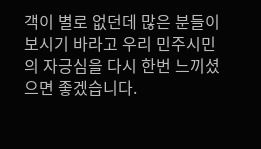객이 별로 없던데 많은 분들이 보시기 바라고 우리 민주시민의 자긍심을 다시 한번 느끼셨으면 좋겠습니다.